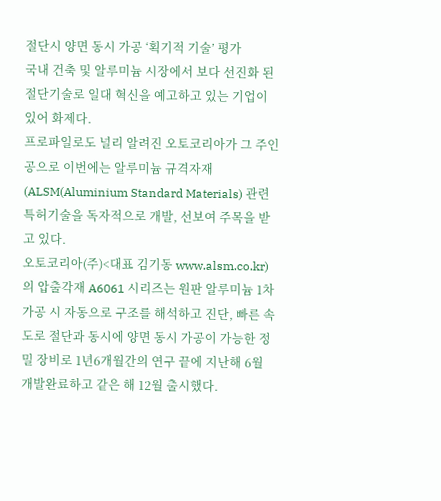절단시 양면 동시 가공 ‘획기적 기술’ 평가
국내 건축 및 알루미늄 시장에서 보다 선진화 된 절단기술로 일대 혁신을 예고하고 있는 기업이 있어 화제다.
프로파일로도 널리 알려진 오토코리아가 그 주인공으로 이번에는 알루미늄 규격자재(ALSM(Aluminium Standard Materials) 관련 특허기술을 독자적으로 개발, 선보여 주목을 받고 있다.
오토코리아(주)<대표 김기동 www.alsm.co.kr)의 압출각재 A6061 시리즈는 원판 알루미늄 1차 가공 시 자동으로 구조를 해석하고 진단, 빠른 속도로 절단과 동시에 양면 동시 가공이 가능한 정밀 장비로 1년6개월간의 연구 끝에 지난해 6월 개발완료하고 같은 해 12월 출시했다.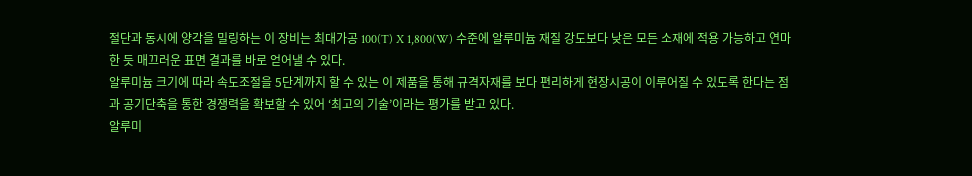절단과 동시에 양각을 밀링하는 이 장비는 최대가공 100(T) X 1,800(W) 수준에 알루미늄 재질 강도보다 낮은 모든 소재에 적용 가능하고 연마한 듯 매끄러운 표면 결과를 바로 얻어낼 수 있다.
알루미늄 크기에 따라 속도조절을 5단계까지 할 수 있는 이 제품을 통해 규격자재를 보다 편리하게 현장시공이 이루어질 수 있도록 한다는 점과 공기단축을 통한 경쟁력을 확보할 수 있어 ‘최고의 기술’이라는 평가를 받고 있다.
알루미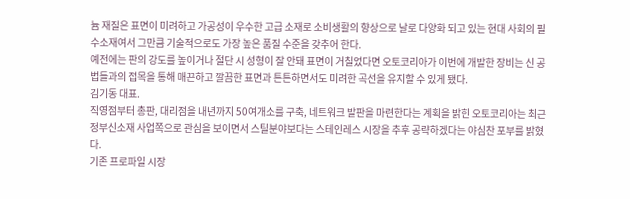늄 재질은 표면이 미려하고 가공성이 우수한 고급 소재로 소비생활의 향상으로 날로 다양화 되고 있는 현대 사회의 필수소재여서 그만큼 기술적으로도 가장 높은 품질 수준을 갖추어 한다.
예전에는 판의 강도를 높이거나 절단 시 성형이 잘 안돼 표면이 거칠었다면 오토코리아가 이번에 개발한 장비는 신 공법들과의 접목을 통해 매끈하고 깔끔한 표면과 튼튼하면서도 미려한 곡선을 유지할 수 있게 됐다.
김기동 대표.
직영점부터 총판, 대리점을 내년까지 50여개소를 구축, 네트워크 발판을 마련한다는 계획을 밝힌 오토코리아는 최근 정부신소재 사업쪽으로 관심을 보이면서 스틸분야보다는 스테인레스 시장을 추후 공략하겠다는 야심찬 포부를 밝혔다.
기존 프로파일 시장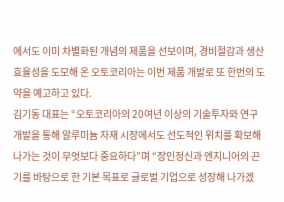에서도 이미 차별화된 개념의 제품을 선보이며, 경비절감과 생산효율성을 도모해 온 오토코리아는 이번 제품 개발로 또 한번의 도약을 예고하고 있다.
김기동 대표는 “오토코리아의 20여년 이상의 기술투자와 연구개발을 통해 알루미늄 자재 시장에서도 선도적인 위치를 확보해 나가는 것이 무엇보다 중요하다”며 “장인정신과 엔지니어의 끈기를 바탕으로 한 기본 목표로 글로벌 기업으로 성장해 나가겠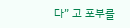다” 고 포부를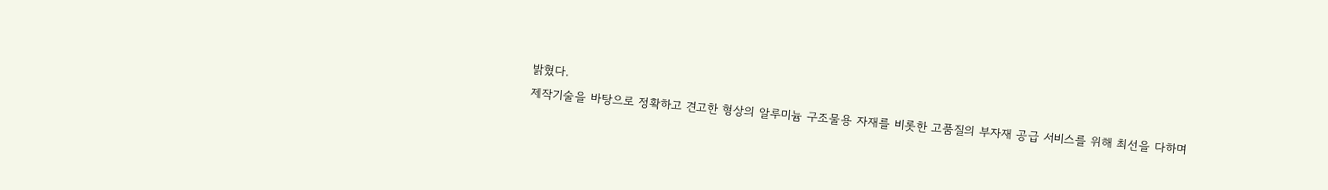밝혔다.
제작기술을 바탕으로 정확하고 견고한 형상의 알루미늄 구조물용 자재를 비롯한 고품질의 부자재 공급 서비스를 위해 최선을 다하며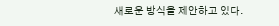새로운 방식을 제안하고 있다.